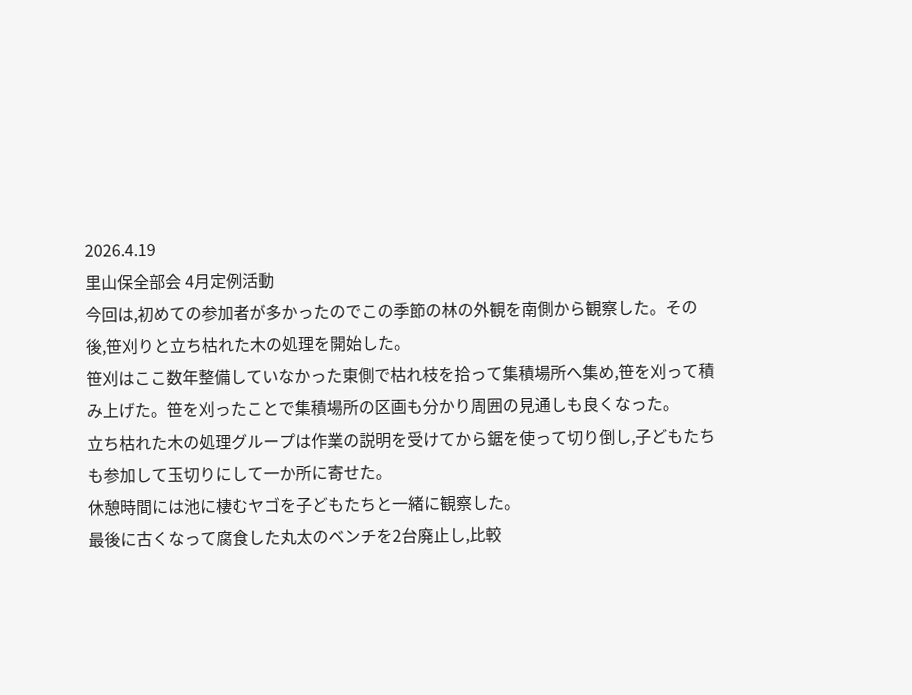2026.4.19
里山保全部会 4月定例活動
今回は,初めての参加者が多かったのでこの季節の林の外観を南側から観察した。その後,笹刈りと立ち枯れた木の処理を開始した。
笹刈はここ数年整備していなかった東側で枯れ枝を拾って集積場所へ集め,笹を刈って積み上げた。笹を刈ったことで集積場所の区画も分かり周囲の見通しも良くなった。
立ち枯れた木の処理グループは作業の説明を受けてから鋸を使って切り倒し,子どもたちも参加して玉切りにして一か所に寄せた。
休憩時間には池に棲むヤゴを子どもたちと一緒に観察した。
最後に古くなって腐食した丸太のベンチを2台廃止し,比較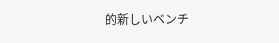的新しいベンチ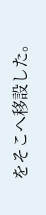をそこへ移設した。